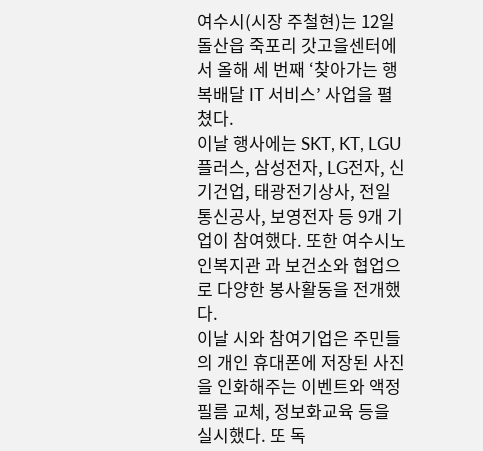여수시(시장 주철현)는 12일 돌산읍 죽포리 갓고을센터에서 올해 세 번째 ‘찾아가는 행복배달 IT 서비스’ 사업을 펼쳤다.
이날 행사에는 SKT, KT, LGU플러스, 삼성전자, LG전자, 신기건업, 태광전기상사, 전일통신공사, 보영전자 등 9개 기업이 참여했다. 또한 여수시노인복지관 과 보건소와 협업으로 다양한 봉사활동을 전개했다.
이날 시와 참여기업은 주민들의 개인 휴대폰에 저장된 사진을 인화해주는 이벤트와 액정필름 교체, 정보화교육 등을 실시했다. 또 독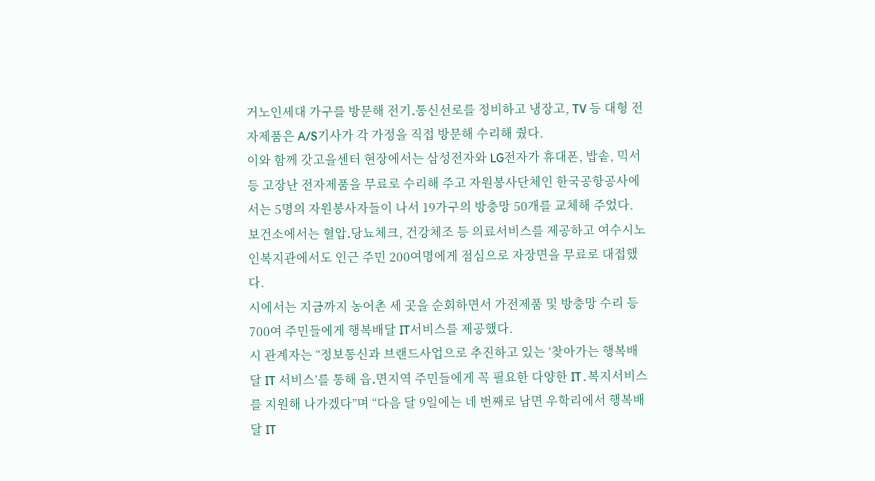거노인세대 가구를 방문해 전기․통신선로를 정비하고 냉장고, TV 등 대형 전자제품은 A/S기사가 각 가정을 직접 방문해 수리해 줬다.
이와 함께 갓고을센터 현장에서는 삼성전자와 LG전자가 휴대폰, 밥솥, 믹서 등 고장난 전자제품을 무료로 수리해 주고 자원봉사단체인 한국공항공사에서는 5명의 자원봉사자들이 나서 19가구의 방충망 50개를 교체해 주었다.
보건소에서는 혈압․당뇨체크, 건강체조 등 의료서비스를 제공하고 여수시노인복지관에서도 인근 주민 200여명에게 점심으로 자장면을 무료로 대접했다.
시에서는 지금까지 농어촌 세 곳을 순회하면서 가전제품 및 방충망 수리 등 700여 주민들에게 행복배달 IT서비스를 제공했다.
시 관계자는 “정보통신과 브랜드사업으로 추진하고 있는 ‘찾아가는 행복배달 IT 서비스’를 통해 읍․면지역 주민들에게 꼭 필요한 다양한 IT․복지서비스를 지원해 나가겠다”며 “다음 달 9일에는 네 번째로 남면 우학리에서 행복배달 IT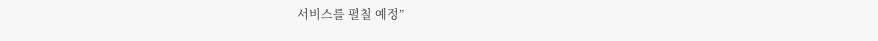서비스를 펼칠 예정”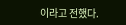이라고 전했다.